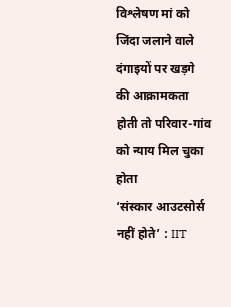विश्लेषण मां को जिंदा जलाने वाले दंगाइयों पर खड़गे की आक्रामकता होती तो परिवार-गांव को न्याय मिल चुका होता
‘संस्कार आउटसोर्स नहीं होते’ : IIT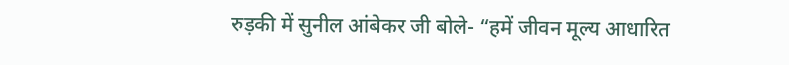रुड़की में सुनील आंबेकर जी बोले- “हमें जीवन मूल्य आधारित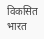विकसित भारत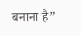बनाना है”